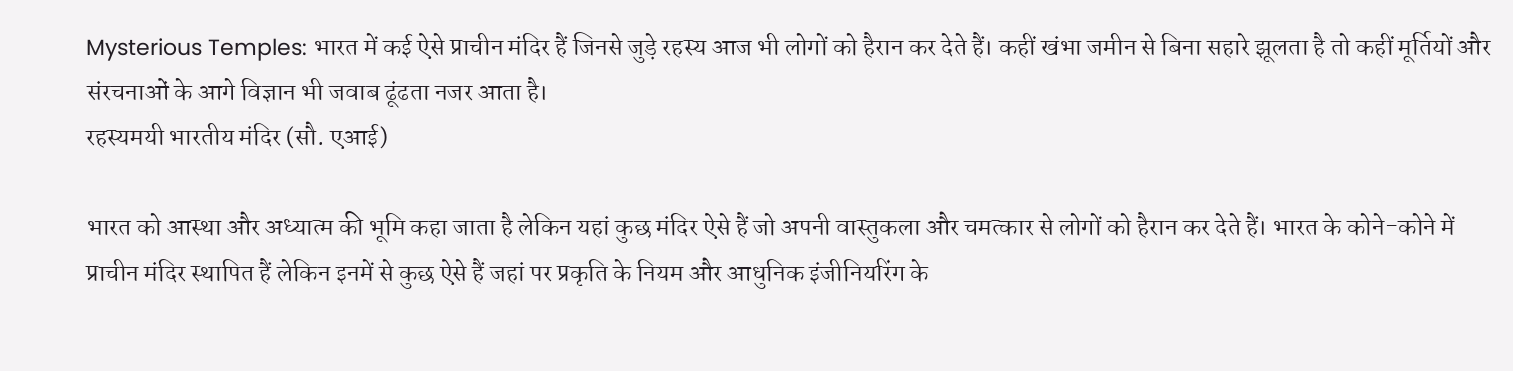Mysterious Temples: भारत में कई ऐसे प्राचीन मंदिर हैं जिनसे जुड़े रहस्य आज भी लोगों को हैरान कर देते हैं। कहीं खंभा जमीन से बिना सहारे झूलता है तो कहीं मूर्तियों और संरचनाओं के आगे विज्ञान भी जवाब ढूंढता नजर आता है।
रहस्यमयी भारतीय मंदिर (सौ. एआई)

भारत को आस्था और अध्यात्म की भूमि कहा जाता है लेकिन यहां कुछ मंदिर ऐसे हैं जो अपनी वास्तुकला और चमत्कार से लोगों को हैरान कर देते हैं। भारत के कोने-कोने में प्राचीन मंदिर स्थापित हैं लेकिन इनमें से कुछ ऐसे हैं जहां पर प्रकृति के नियम और आधुनिक इंजीनियरिंग के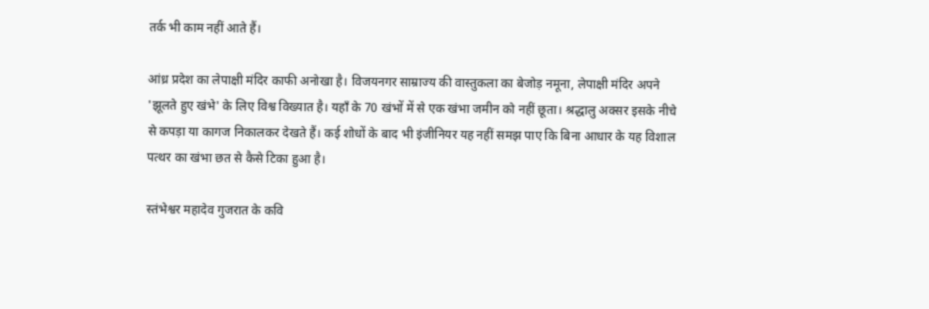तर्क भी काम नहीं आते हैं।

आंध्र प्रदेश का लेपाक्षी मंदिर काफी अनोखा है। विजयनगर साम्राज्य की वास्तुकला का बेजोड़ नमूना, लेपाक्षी मंदिर अपने 'झूलते हुए खंभे' के लिए विश्व विख्यात है। यहाँ के 70 खंभों में से एक खंभा जमीन को नहीं छूता। श्रद्धालु अक्सर इसके नीचे से कपड़ा या कागज निकालकर देखते हैं। कई शोधों के बाद भी इंजीनियर यह नहीं समझ पाए कि बिना आधार के यह विशाल पत्थर का खंभा छत से कैसे टिका हुआ है।

स्तंभेश्वर महादेव गुजरात के कवि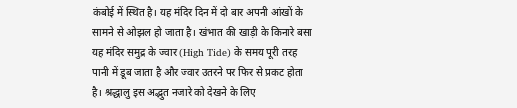कंबोई में स्थित है। यह मंदिर दिन में दो बार अपनी आंखों के सामने से ओझल हो जाता है। खंभात की खाड़ी के किनारे बसा यह मंदिर समुद्र के ज्वार (High Tide) के समय पूरी तरह पानी में डूब जाता है और ज्वार उतरने पर फिर से प्रकट होता है। श्रद्धालु इस अद्भुत नजारे को देखने के लिए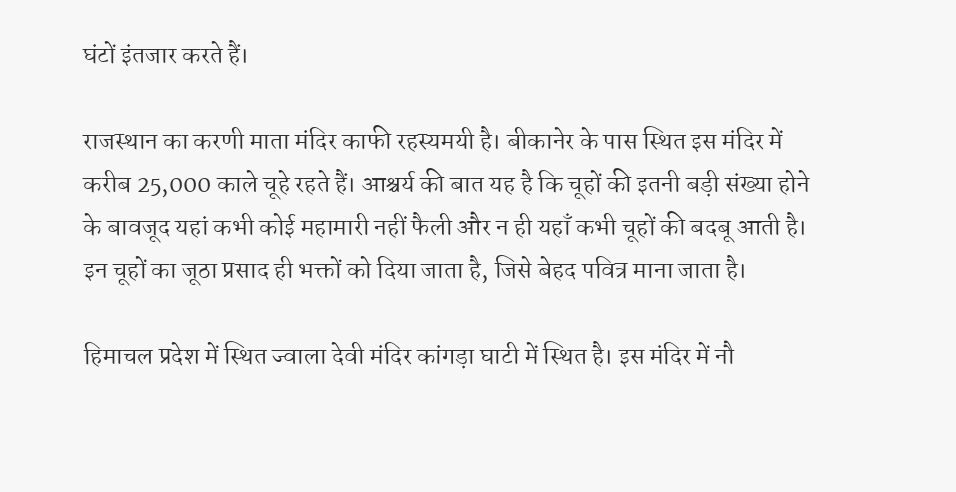घंटों इंतजार करते हैं।

राजस्थान का करणी माता मंदिर काफी रहस्यमयी है। बीकानेर के पास स्थित इस मंदिर में करीब 25,000 काले चूहे रहते हैं। आश्चर्य की बात यह है कि चूहों की इतनी बड़ी संख्या होने के बावजूद यहां कभी कोई महामारी नहीं फैली और न ही यहाँ कभी चूहों की बदबू आती है। इन चूहों का जूठा प्रसाद ही भक्तों को दिया जाता है, जिसे बेहद पवित्र माना जाता है।

हिमाचल प्रदेश में स्थित ज्वाला देवी मंदिर कांगड़ा घाटी में स्थित है। इस मंदिर में नौ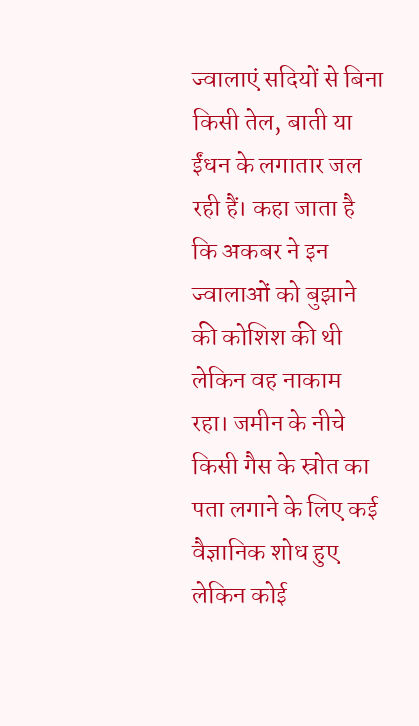ज्वालाएं सदियों से बिना किसी तेल, बाती या ईंधन के लगातार जल रही हैं। कहा जाता है कि अकबर ने इन ज्वालाओं को बुझाने की कोशिश की थी लेकिन वह नाकाम रहा। जमीन के नीचे किसी गैस के स्रोत का पता लगाने के लिए कई वैज्ञानिक शोध हुए लेकिन कोई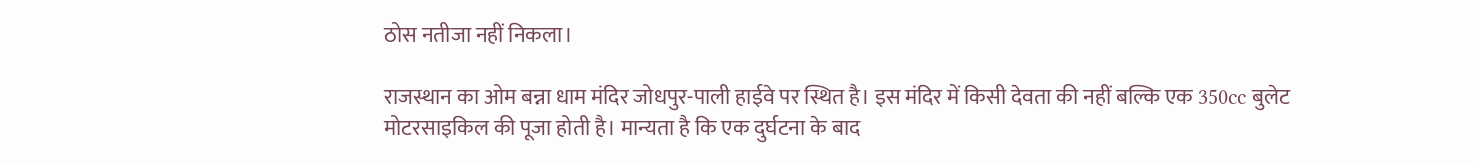ठोस नतीजा नहीं निकला।

राजस्थान का ओम बन्ना धाम मंदिर जोधपुर-पाली हाईवे पर स्थित है। इस मंदिर में किसी देवता की नहीं बल्कि एक 350cc बुलेट मोटरसाइकिल की पूजा होती है। मान्यता है कि एक दुर्घटना के बाद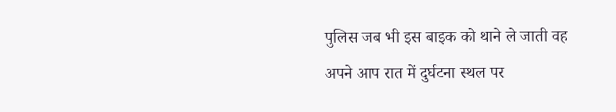पुलिस जब भी इस बाइक को थाने ले जाती वह अपने आप रात में दुर्घटना स्थल पर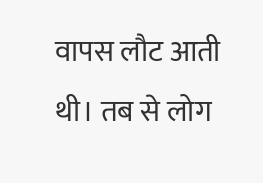वापस लौट आती थी। तब से लोग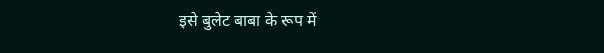इसे बुलेट बाबा के रूप में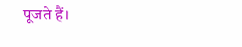पूजते हैं।